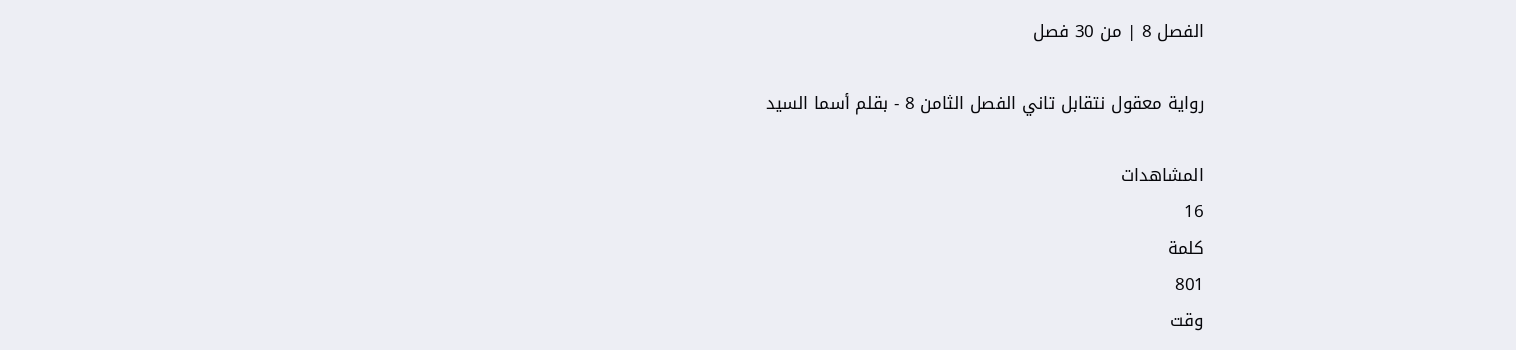الفصل 8 | من 30 فصل

رواية معقول نتقابل تاني الفصل الثامن 8 - بقلم أسما السيد

المشاهدات
16
كلمة
801
وقت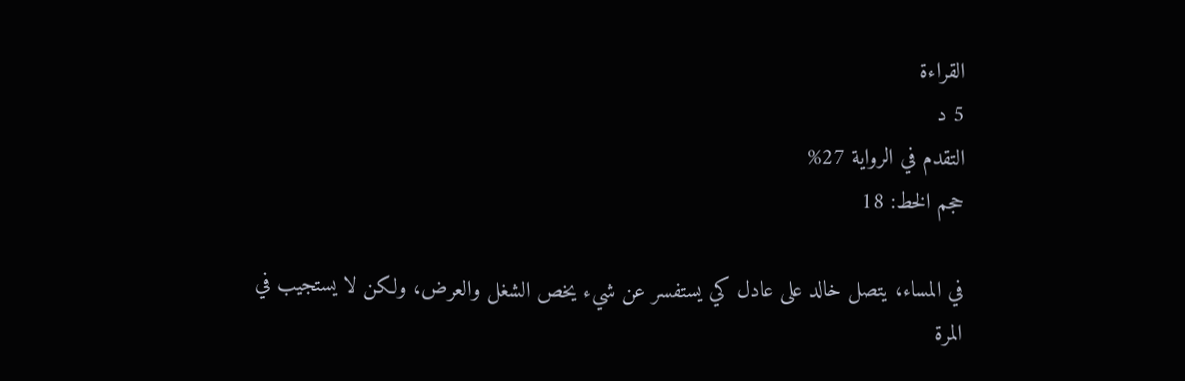القراءة
5 د
التقدم في الرواية 27%
حجم الخط: 18

في المساء، يتصل خالد على عادل كي يستفسر عن شيء يخص الشغل والعرض، ولكن لا يستجيب في المرة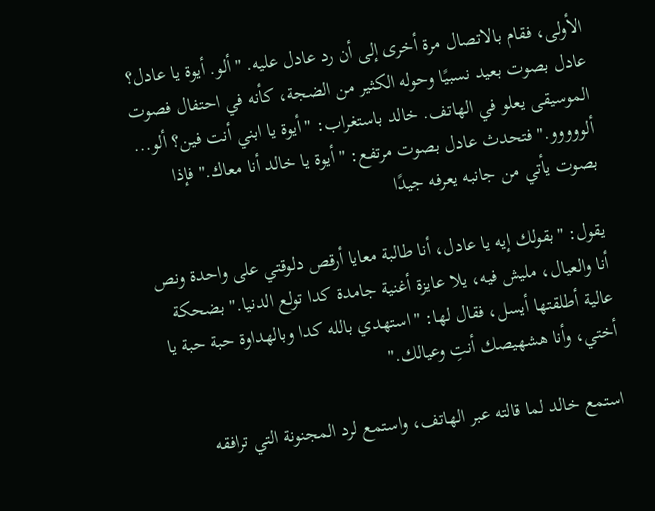الأولى، فقام بالاتصال مرة أخرى إلى أن رد عادل عليه. "ألو. أيوة يا عادل؟ عادل بصوت بعيد نسبيًا وحوله الكثير من الضجة، كأنه في احتفال فصوت الموسيقى يعلو في الهاتف. خالد باستغراب: "أيوة يا ابني أنت فين؟ ألو... ألووووو." فتحدث عادل بصوت مرتفع: "أيوة يا خالد أنا معاك." فإذا بصوت يأتي من جانبه يعرفه جيدًا

يقول: "بقولك إيه يا عادل، أنا طالبة معايا أرقص دلوقتي على واحدة ونص أنا والعيال، مليش فيه، يلا عايزة أغنية جامدة كدا تولع الدنيا." بضحكة عالية أطلقتها أيسل، فقال لها: "استهدي بالله كدا وبالهداوة حبة حبة يا أختي، وأنا هشهيصك أنتِ وعيالك."

استمع خالد لما قالته عبر الهاتف، واستمع لرد المجنونة التي ترافقه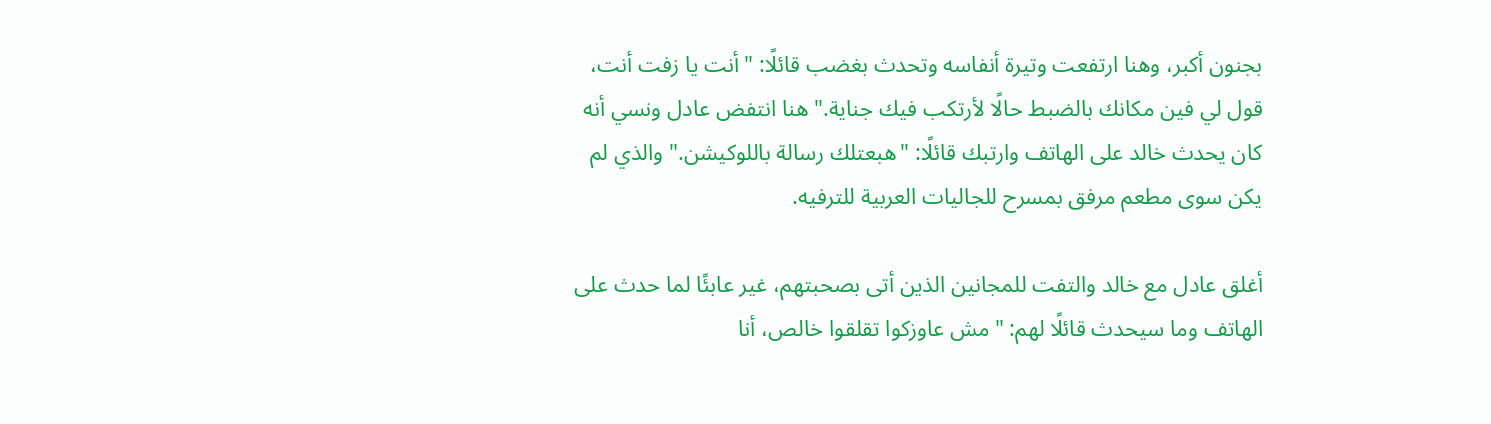بجنون أكبر، وهنا ارتفعت وتيرة أنفاسه وتحدث بغضب قائلًا: "أنت يا زفت أنت، قول لي فين مكانك بالضبط حالًا لأرتكب فيك جناية." هنا انتفض عادل ونسي أنه كان يحدث خالد على الهاتف وارتبك قائلًا: "هبعتلك رسالة باللوكيشن." والذي لم يكن سوى مطعم مرفق بمسرح للجاليات العربية للترفيه.

أغلق عادل مع خالد والتفت للمجانين الذين أتى بصحبتهم، غير عابئًا لما حدث على الهاتف وما سيحدث قائلًا لهم: "مش عاوزكوا تقلقوا خالص، أنا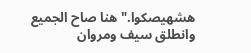هشهيصكوا." هنا صاح الجميع وانطلق سيف ومروان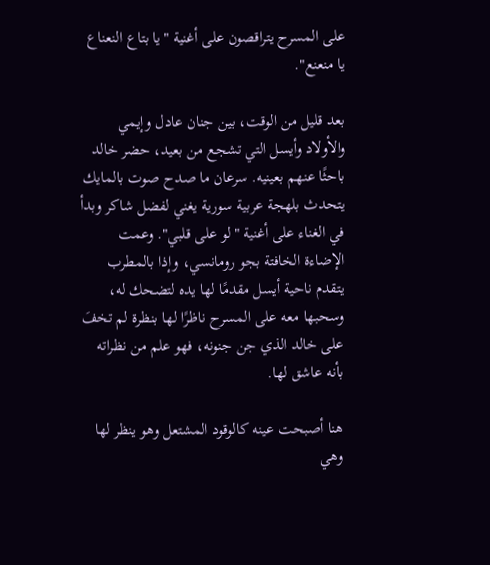على المسرح يتراقصون على أغنية "يا بتاع النعناع يا منعنع".

بعد قليل من الوقت، بين جنان عادل وإيمي والأولاد وأيسل التي تشجع من بعيد، حضر خالد باحثًا عنهم بعينيه. سرعان ما صدح صوت بالمايك يتحدث بلهجة عربية سورية يغني لفضل شاكر وبدأ في الغناء على أغنية "لو على قلبي". وعمت الإضاءة الخافتة بجو رومانسي، وإذا بالمطرب يتقدم ناحية أيسل مقدمًا لها يده لتضحك له، وسحبها معه على المسرح ناظرًا لها بنظرة لم تخفَ على خالد الذي جن جنونه، فهو علم من نظراته بأنه عاشق لها.

هنا أصبحت عينه كالوقود المشتعل وهو ينظر لها وهي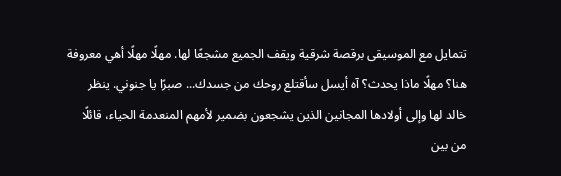تتمايل مع الموسيقى برقصة شرقية ويقف الجميع مشجعًا لها. مهلًا مهلًا أهي معروفة هنا؟ مهلًا ماذا يحدث؟ آه أيسل سأقتلع روحك من جسدك... صبرًا يا جنوني. ينظر خالد لها وإلى أولادها المجانين الذين يشجعون بضمير لأمهم المنعدمة الحياء، قائلًا من بين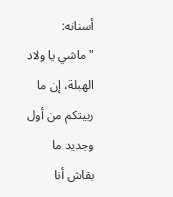أسنانه: "ماشي يا ولاد الهبلة، إن ما ربيتكم من أول وجديد ما بقاش أنا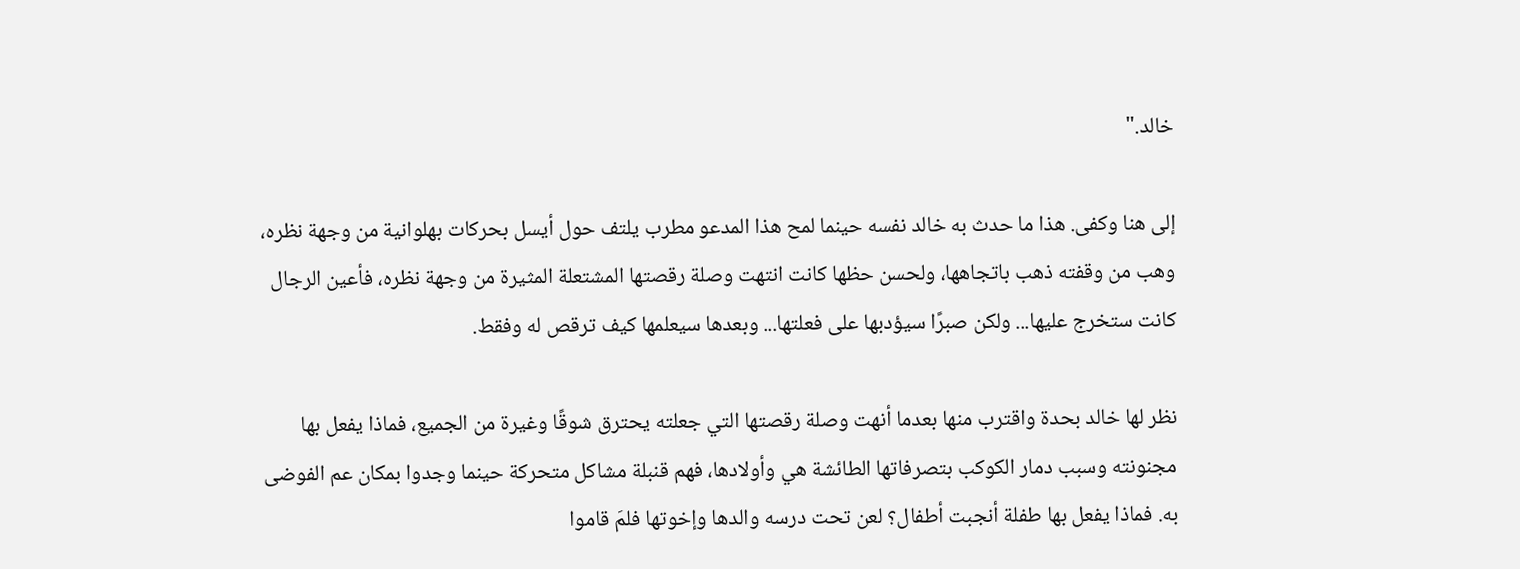خالد."

إلى هنا وكفى. هذا ما حدث به خالد نفسه حينما لمح هذا المدعو مطرب يلتف حول أيسل بحركات بهلوانية من وجهة نظره، وهب من وقفته ذهب باتجاهها، ولحسن حظها كانت انتهت وصلة رقصتها المشتعلة المثيرة من وجهة نظره، فأعين الرجال كانت ستخرج عليها... ولكن صبرًا سيؤدبها على فعلتها... وبعدها سيعلمها كيف ترقص له وفقط.

نظر لها خالد بحدة واقترب منها بعدما أنهت وصلة رقصتها التي جعلته يحترق شوقًا وغيرة من الجميع، فماذا يفعل بها مجنونته وسبب دمار الكوكب بتصرفاتها الطائشة هي وأولادها، فهم قنبلة مشاكل متحركة حينما وجدوا بمكان عم الفوضى به. فماذا يفعل بها طفلة أنجبت أطفال؟ لعن تحت درسه والدها وإخوتها فلمَ قاموا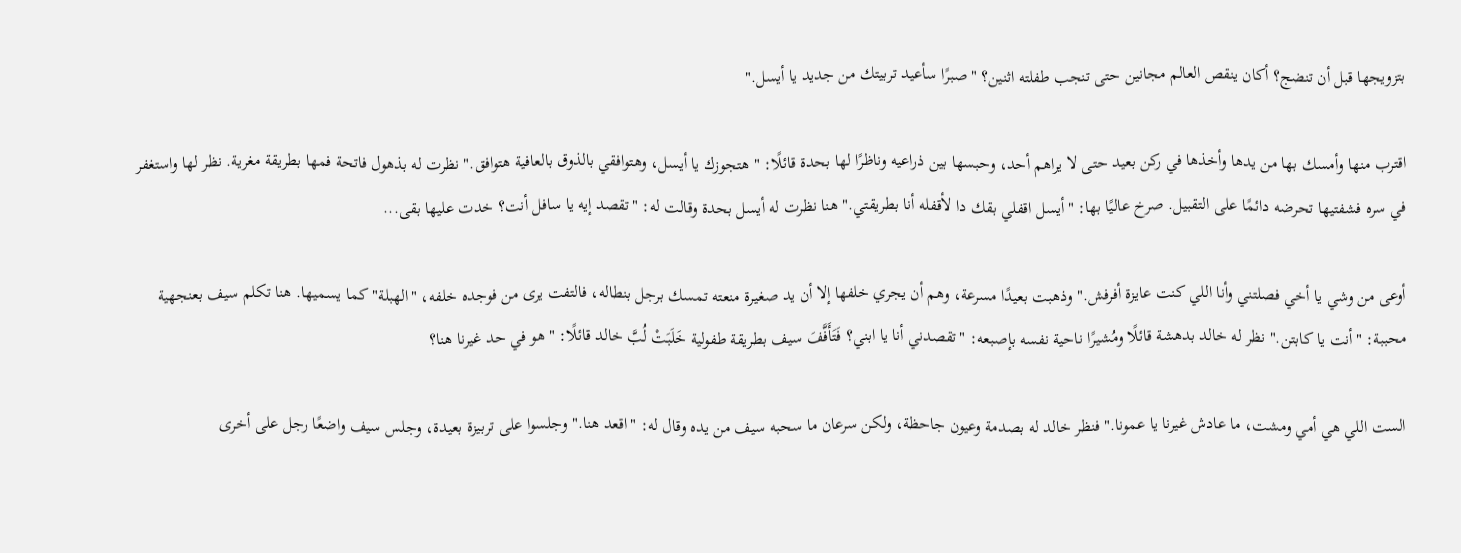بتزويجها قبل أن تنضج؟ أكان ينقص العالم مجانين حتى تنجب طفلته اثنين؟ "صبرًا سأعيد تربيتك من جديد يا أيسل."

اقترب منها وأمسك بها من يدها وأخذها في ركن بعيد حتى لا يراهم أحد، وحبسها بين ذراعيه وناظرًا لها بحدة قائلًا: "هتجوزك يا أيسل، وهتوافقي بالذوق بالعافية هتوافق." نظرت له بذهول فاتحة فمها بطريقة مغرية. نظر لها واستغفر في سره فشفتيها تحرضه دائمًا على التقبيل. صرخ عاليًا بها: "أيسل اقفلي بقك دا لأقفله أنا بطريقتي." هنا نظرت له أيسل بحدة وقالت له: "تقصد إيه يا سافل أنت؟ خدت عليها بقى...

أوعى من وشي يا أخي فصلتني وأنا اللي كنت عايزة أفرفش." وذهبت بعيدًا مسرعة، وهم أن يجري خلفها إلا أن يد صغيرة منعته تمسك برجل بنطاله، فالتفت يرى من فوجده خلفه، "الهبلة" كما يسميها. هنا تكلم سيف بعنجهية محببة: "أنت يا كابتن." نظر له خالد بدهشة قائلًا ومُشيرًا ناحية نفسه بإصبعه: "تقصدني أنا يا ابني؟ فَتَأَفَّفَ سيف بطريقة طفولية خَلَبَتْ لُبَّ خالد قائلًا: "هو في حد غيرنا هنا؟

الست اللي هي أمي ومشت، ما عادش غيرنا يا عمونا." فنظر خالد له بصدمة وعيون جاحظة، ولكن سرعان ما سحبه سيف من يده وقال له: "اقعد هنا." وجلسوا على تربيزة بعيدة، وجلس سيف واضعًا رجل على أخرى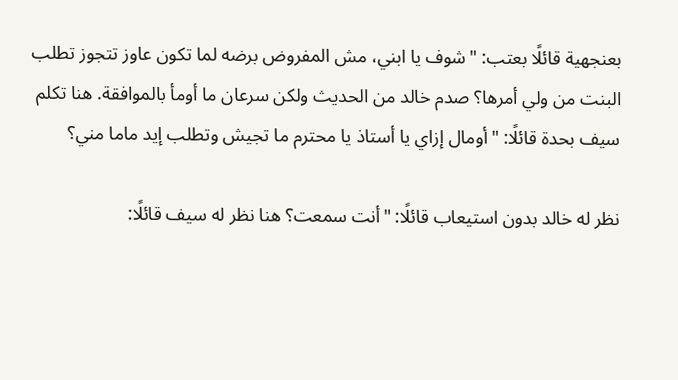بعنجهية قائلًا بعتب: "شوف يا ابني، مش المفروض برضه لما تكون عاوز تتجوز تطلب البنت من ولي أمرها؟ صدم خالد من الحديث ولكن سرعان ما أومأ بالموافقة. هنا تكلم سيف بحدة قائلًا: "أومال إزاي يا أستاذ يا محترم ما تجيش وتطلب إيد ماما مني؟

نظر له خالد بدون استيعاب قائلًا: "أنت سمعت؟ هنا نظر له سيف قائلًا: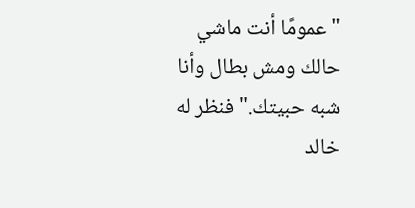"عمومًا أنت ماشي حالك ومش بطال وأنا شبه حبيتك." فنظر له خالد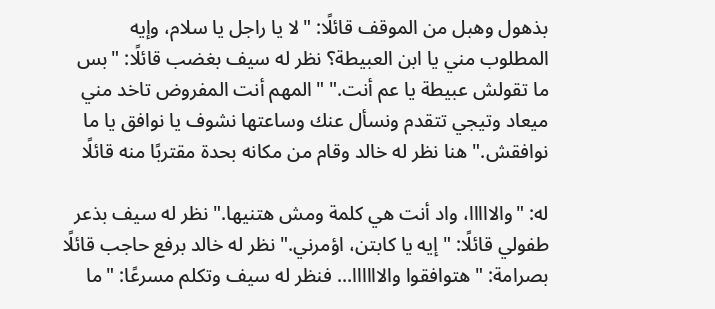بذهول وهبل من الموقف قائلًا: "لا يا راجل يا سلام، وإيه المطلوب مني يا ابن العبيطة؟ نظر له سيف بغضب قائلًا: "بس ما تقولش عبيطة يا عم أنت." "المهم أنت المفروض تاخد مني ميعاد وتيجي تتقدم ونسأل عنك وساعتها نشوف يا نوافق يا ما نوافقش." هنا نظر له خالد وقام من مكانه بحدة مقتربًا منه قائلًا

له: "والااااا، واد أنت هي كلمة ومش هتنيها." نظر له سيف بذعر طفولي قائلًا: "إيه يا كابتن، اؤمرني." نظر له خالد برفع حاجب قائلًا بصرامة: "هتوافقوا والاااااا... فنظر له سيف وتكلم مسرعًا: "ما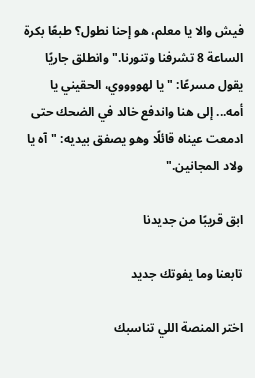فيش والا يا معلم، هو إحنا نطول؟ طبعًا بكرة الساعة 8 تشرفنا وتنورنا." وانطلق جاريًا يقول مسرعًا: "يا لهووووي، الحقيني يا أمه... إلى هنا واندفع خالد في الضحك حتى ادمعت عيناه قائلًا وهو يصفق بيديه: "آه يا ولاد المجانين."

ابق قريبًا من جديدنا

تابعنا وما يفوتك جديد

اختر المنصة اللي تناسبك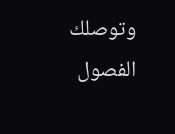وتوصلك الفصول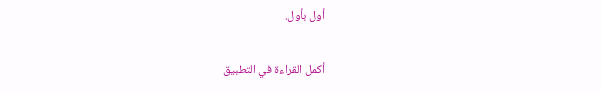أول بأول.

أكمل القراءة في التطبيق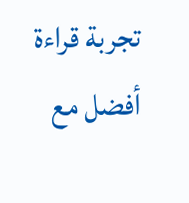تجربة قراءة أفضل مع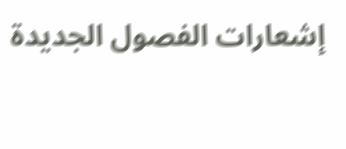إشعارات الفصول الجديدة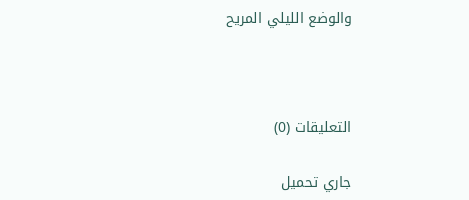والوضع الليلي المريح



التعليقات (0)

جاري تحميل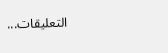التعليقات...